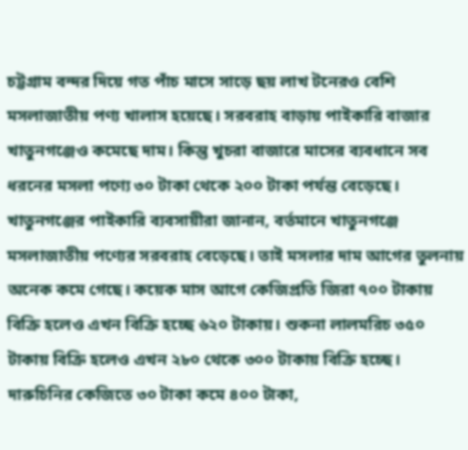চট্টগ্রাম বন্দর দিয়ে গত পাঁচ মাসে সাড়ে ছয় লাখ টনেরও বেশি মসলাজাতীয় পণ্য খালাস হয়েছে। সরবরাহ বাড়ায় পাইকারি বাজার খাতুনগঞ্জেও কমেছে দাম। কিন্তু খুচরা বাজারে মাসের ব্যবধানে সব ধরনের মসলা পণ্যে ৩০ টাকা থেকে ২০০ টাকা পর্যন্ত বেড়েছে।
খাতুনগঞ্জের পাইকারি ব্যবসায়ীরা জানান, বর্তমানে খাতুনগঞ্জে মসলাজাতীয় পণ্যের সরবরাহ বেড়েছে। তাই মসলার দাম আগের তুলনায় অনেক কমে গেছে। কয়েক মাস আগে কেজিপ্রতি জিরা ৭০০ টাকায় বিক্রি হলেও এখন বিক্রি হচ্ছে ৬২০ টাকায়। শুকনা লালমরিচ ৩৫০ টাকায় বিক্রি হলেও এখন ২৮০ থেকে ৩০০ টাকায় বিক্রি হচ্ছে। দারুচিনির কেজিতে ৩০ টাকা কমে ৪০০ টাকা,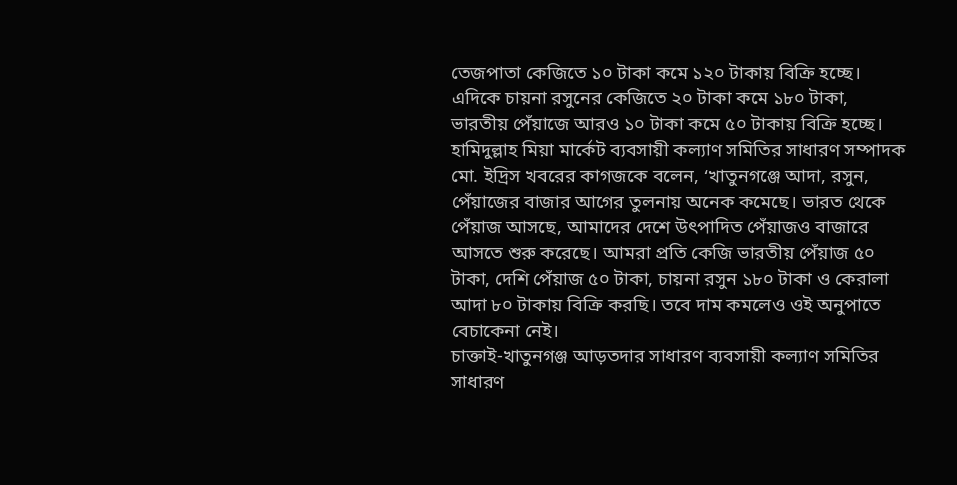তেজপাতা কেজিতে ১০ টাকা কমে ১২০ টাকায় বিক্রি হচ্ছে। এদিকে চায়না রসুনের কেজিতে ২০ টাকা কমে ১৮০ টাকা, ভারতীয় পেঁয়াজে আরও ১০ টাকা কমে ৫০ টাকায় বিক্রি হচ্ছে।
হামিদুল্লাহ মিয়া মার্কেট ব্যবসায়ী কল্যাণ সমিতির সাধারণ সম্পাদক মো. ইদ্রিস খবরের কাগজকে বলেন, ‘খাতুনগঞ্জে আদা, রসুন, পেঁয়াজের বাজার আগের তুলনায় অনেক কমেছে। ভারত থেকে পেঁয়াজ আসছে, আমাদের দেশে উৎপাদিত পেঁয়াজও বাজারে আসতে শুরু করেছে। আমরা প্রতি কেজি ভারতীয় পেঁয়াজ ৫০ টাকা, দেশি পেঁয়াজ ৫০ টাকা, চায়না রসুন ১৮০ টাকা ও কেরালা আদা ৮০ টাকায় বিক্রি করছি। তবে দাম কমলেও ওই অনুপাতে বেচাকেনা নেই।
চাক্তাই-খাতুনগঞ্জ আড়তদার সাধারণ ব্যবসায়ী কল্যাণ সমিতির সাধারণ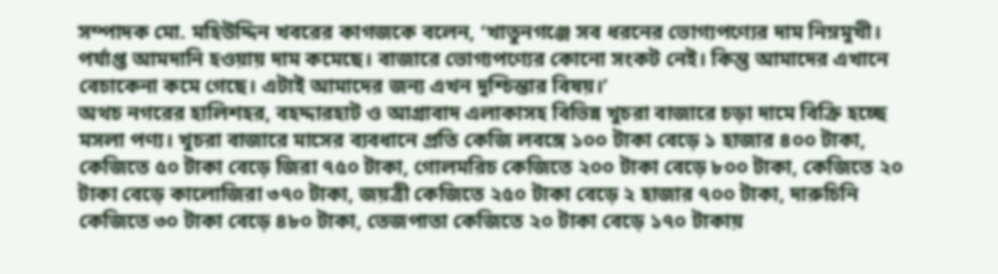সম্পাদক মো. মহিউদ্দিন খবরের কাগজকে বলেন, ‘খাতুনগঞ্জে সব ধরনের ভোগ্যপণ্যের দাম নিম্নমুখী। পর্যাপ্ত আমদানি হওয়ায় দাম কমেছে। বাজারে ভোগ্যপণ্যের কোনো সংকট নেই। কিন্তু আমাদের এখানে বেচাকেনা কমে গেছে। এটাই আমাদের জন্য এখন দুশ্চিন্তার বিষয়।’
অথচ নগরের হালিশহর, বহদ্দারহাট ও আগ্রাবাদ এলাকাসহ বিভিন্ন খুচরা বাজারে চড়া দামে বিক্রি হচ্ছে মসলা পণ্য। খুচরা বাজারে মাসের ব্যবধানে প্রতি কেজি লবঙ্গে ১০০ টাকা বেড়ে ১ হাজার ৪০০ টাকা, কেজিতে ৫০ টাকা বেড়ে জিরা ৭৫০ টাকা, গোলমরিচ কেজিতে ২০০ টাকা বেড়ে ৮০০ টাকা, কেজিতে ২০ টাকা বেড়ে কালোজিরা ৩৭০ টাকা, জয়ত্রী কেজিতে ২৫০ টাকা বেড়ে ২ হাজার ৭০০ টাকা, দারুচিনি কেজিতে ৩০ টাকা বেড়ে ৪৮০ টাকা, তেজপাতা কেজিতে ২০ টাকা বেড়ে ১৭০ টাকায়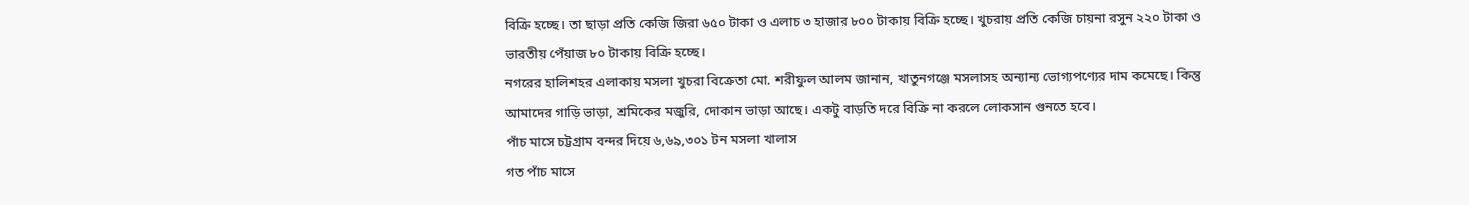বিক্রি হচ্ছে। তা ছাড়া প্রতি কেজি জিরা ৬৫০ টাকা ও এলাচ ৩ হাজার ৮০০ টাকায় বিক্রি হচ্ছে। খুচরায় প্রতি কেজি চায়না রসুন ২২০ টাকা ও ভারতীয় পেঁয়াজ ৮০ টাকায় বিক্রি হচ্ছে।
নগরের হালিশহর এলাকায় মসলা খুচরা বিক্রেতা মো. শরীফুল আলম জানান, খাতুনগঞ্জে মসলাসহ অন্যান্য ভোগ্যপণ্যের দাম কমেছে। কিন্তু আমাদের গাড়ি ভাড়া, শ্রমিকের মজুরি, দোকান ভাড়া আছে। একটু বাড়তি দরে বিক্রি না করলে লোকসান গুনতে হবে।
পাঁচ মাসে চট্টগ্রাম বন্দর দিয়ে ৬,৬৯,৩০১ টন মসলা খালাস
গত পাঁচ মাসে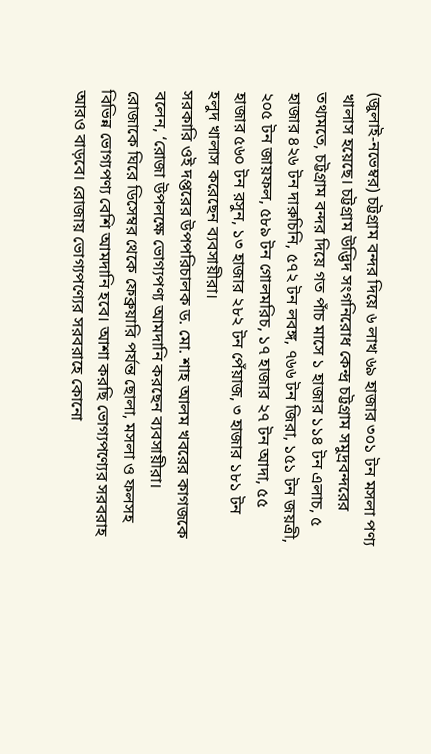(জুলাই-নভেম্বর) চট্টগ্রাম বন্দর দিয়ে ৬ লাখ ৬৯ হাজার ৩০১ টন মসলা পণ্য খালাস হয়েছে। চট্টগ্রাম উদ্ভিদ সংগনিরোধ কেন্দ্র চট্টগ্রাম সমুদ্রবন্দরের তথ্যমতে, চট্টগ্রাম বন্দর দিয়ে গত পাঁচ মাসে ১ হাজার ১১৪ টন এলাচ, ৫ হাজার ৪২৬ টন দারুচিনি, ৫৭২ টন লবঙ্গ, ৭৬৬ টন জিরা, ১৫১ টন জয়ত্রী, ২০৫ টন জায়ফল, ৫৮৯ টন গোলমরিচ, ১৭ হাজার ২৭ টন আদা, ৫৫ হাজার ৫৬০ টন রসুন, ১৩ হাজার ২৮২ টন পেঁয়াজ, ৩ হাজার ১৮১ টন হলুদ খালাস করেছেন ব্যবসায়ীরা।
সরকারি ওই দপ্তরের উপপরিচালক ড. মো. শাহ আলম খবরের কাগজকে বলেন, ‘রোজা উপলক্ষে ভোগ্যপণ্য আমদানি করছেন ব্যবসায়ীরা। রোজাকে ঘিরে ডিসেম্বর থেকে ফেব্রুয়ারি পর্যন্ত ছোলা, মসলা ও ফলসহ বিভিন্ন ভোগ্যপণ্য বেশি আমদানি হবে। আশা করছি ভোগ্যপণ্যের সরবরাহ আরও বাড়বে। রোজায় ভোগ্যপণ্যের সরবরাহে কোনো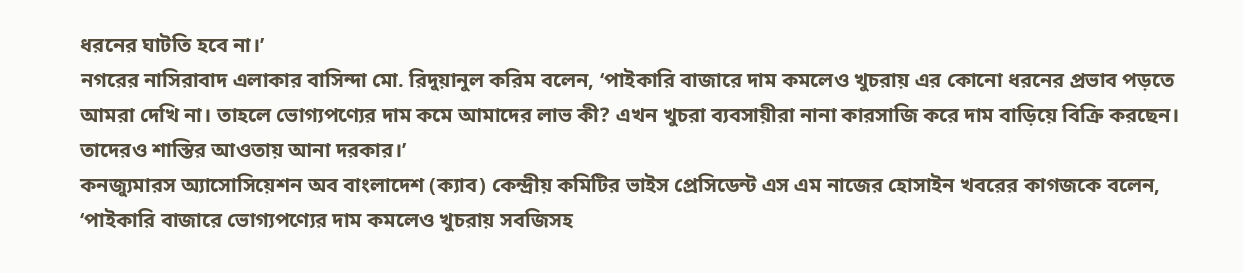ধরনের ঘাটতি হবে না।’
নগরের নাসিরাবাদ এলাকার বাসিন্দা মো. রিদুয়ানুল করিম বলেন, ‘পাইকারি বাজারে দাম কমলেও খুচরায় এর কোনো ধরনের প্রভাব পড়তে আমরা দেখি না। তাহলে ভোগ্যপণ্যের দাম কমে আমাদের লাভ কী? এখন খুচরা ব্যবসায়ীরা নানা কারসাজি করে দাম বাড়িয়ে বিক্রি করছেন। তাদেরও শাস্তির আওতায় আনা দরকার।’
কনজ্যুমারস অ্যাসোসিয়েশন অব বাংলাদেশ (ক্যাব) কেন্দ্রীয় কমিটির ভাইস প্রেসিডেন্ট এস এম নাজের হোসাইন খবরের কাগজকে বলেন, ‘পাইকারি বাজারে ভোগ্যপণ্যের দাম কমলেও খুচরায় সবজিসহ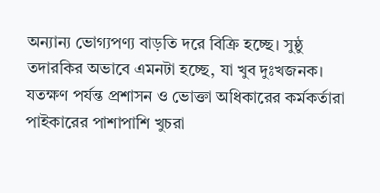অন্যান্য ভোগ্যপণ্য বাড়তি দরে বিক্রি হচ্ছে। সুষ্ঠু তদারকির অভাবে এমনটা হচ্ছে, যা খুব দুঃখজনক। যতক্ষণ পর্যন্ত প্রশাসন ও ভোক্তা অধিকারের কর্মকর্তারা পাইকারের পাশাপাশি খুচরা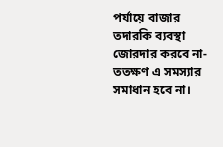পর্যায়ে বাজার তদারকি ব্যবস্থা জোরদার করবে না- ততক্ষণ এ সমস্যার সমাধান হবে না।